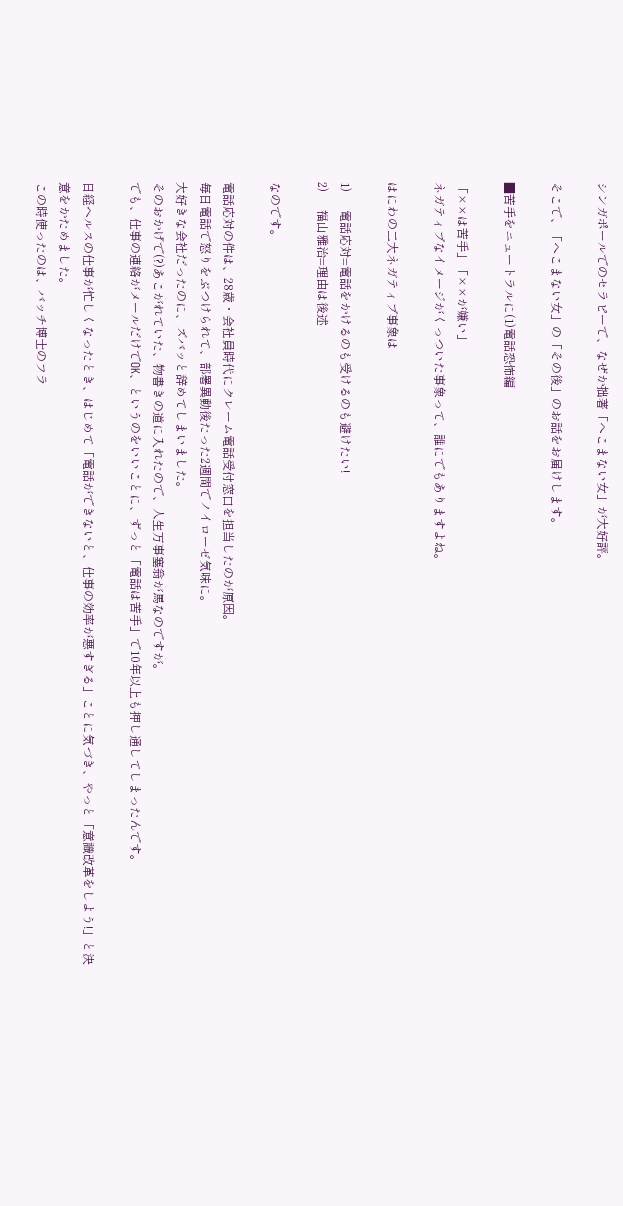シンガポールでのセラピーで、なぜか拙著「へこまない女」が大好評。

そこで、「へこまない女」の「その後」のお話をお届けします。

■苦手をニュートラルに(1)電話恐怖編

「××は苦手」「××が嫌い」
ネガティブなイメージがくっついた事象って、誰にでもありますよね。

はにわの二大ネガティブ事象は

1)      電話応対=電話をかけるのも受けるのも避けたい!
2)      福山雅治=理由は後述

なのです。

電話応対の件は、28歳・会社員時代にクレーム電話受付窓口を担当したのが原因。
毎日電話で怒りをぶつけられて、部署異動後たった2週間でノイローゼ気味に。
大好きな会社だったのに、ズバッと辞めてしまいました。
そのおかげで(?)あこがれていた、物書きの道に入れたので、人生万事塞翁が馬なのですが。
でも、仕事の連絡がメールだけでOK、というのをいいことに、ずっと「電話は苦手」で10年以上も押し通してしまったんです。

日経ヘルスの仕事が忙しくなったとき、はじめて「電話ができないと、仕事の効率が悪すぎる」ことに気づき、やっと「意識改革をしよう!」と決意をかためました。
この時使ったのは、バッチ博士のフラ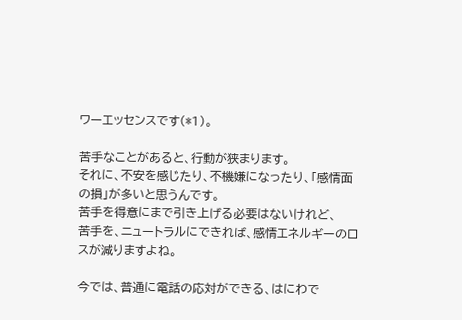ワーエッセンスです(*1)。

苦手なことがあると、行動が狭まります。
それに、不安を感じたり、不機嫌になったり、「感情面の損」が多いと思うんです。
苦手を得意にまで引き上げる必要はないけれど、
苦手を、ニュートラルにできれば、感情エネルギーのロスが減りますよね。

今では、普通に電話の応対ができる、はにわで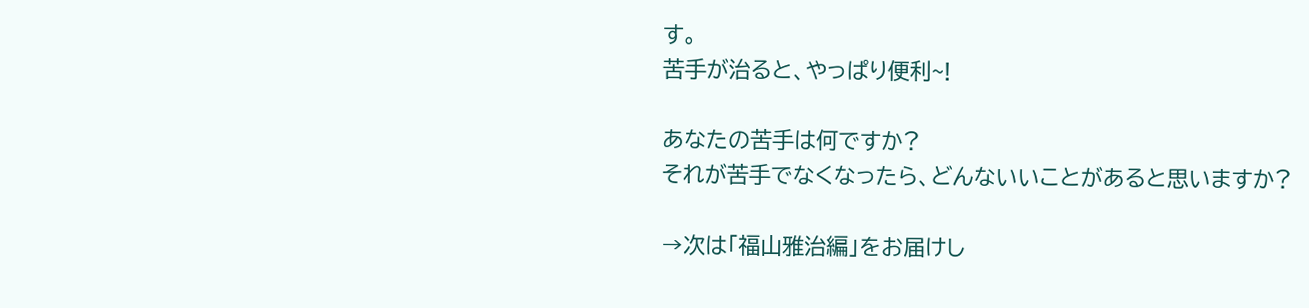す。
苦手が治ると、やっぱり便利~!

あなたの苦手は何ですか?
それが苦手でなくなったら、どんないいことがあると思いますか?

→次は「福山雅治編」をお届けし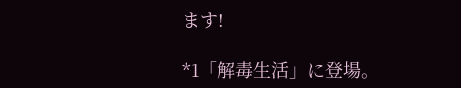ます!

*1「解毒生活」に登場。